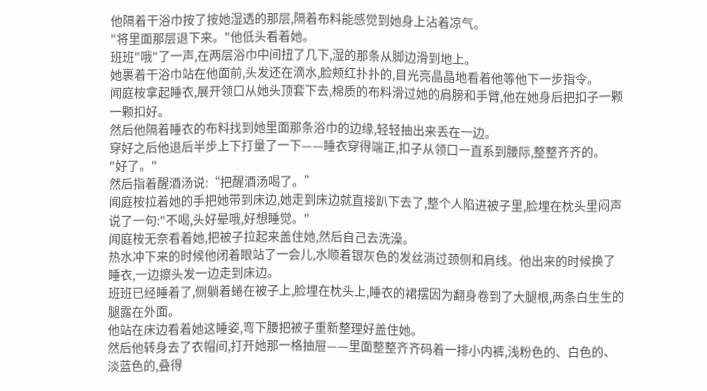他隔着干浴巾按了按她湿透的那层,隔着布料能感觉到她身上沾着凉气。
"将里面那层退下来。"他低头看着她。
班班"哦"了一声,在两层浴巾中间扭了几下,湿的那条从脚边滑到地上。
她裹着干浴巾站在他面前,头发还在滴水,脸颊红扑扑的,目光亮晶晶地看着他等他下一步指令。
闻庭桉拿起睡衣,展开领口从她头顶套下去,棉质的布料滑过她的肩膀和手臂,他在她身后把扣子一颗一颗扣好。
然后他隔着睡衣的布料找到她里面那条浴巾的边缘,轻轻抽出来丢在一边。
穿好之后他退后半步上下打量了一下——睡衣穿得端正,扣子从领口一直系到腰际,整整齐齐的。
"好了。"
然后指着醒酒汤说:“把醒酒汤喝了。”
闻庭桉拉着她的手把她带到床边,她走到床边就直接趴下去了,整个人陷进被子里,脸埋在枕头里闷声说了一句:"不喝,头好晕哦,好想睡觉。"
闻庭桉无奈看着她,把被子拉起来盖住她,然后自己去洗澡。
热水冲下来的时候他闭着眼站了一会儿,水顺着银灰色的发丝淌过颈侧和肩线。他出来的时候换了睡衣,一边擦头发一边走到床边。
班班已经睡着了,侧躺着蜷在被子上,脸埋在枕头上,睡衣的裙摆因为翻身卷到了大腿根,两条白生生的腿露在外面。
他站在床边看着她这睡姿,弯下腰把被子重新整理好盖住她。
然后他转身去了衣帽间,打开她那一格抽屉——里面整整齐齐码着一排小内裤,浅粉色的、白色的、淡蓝色的,叠得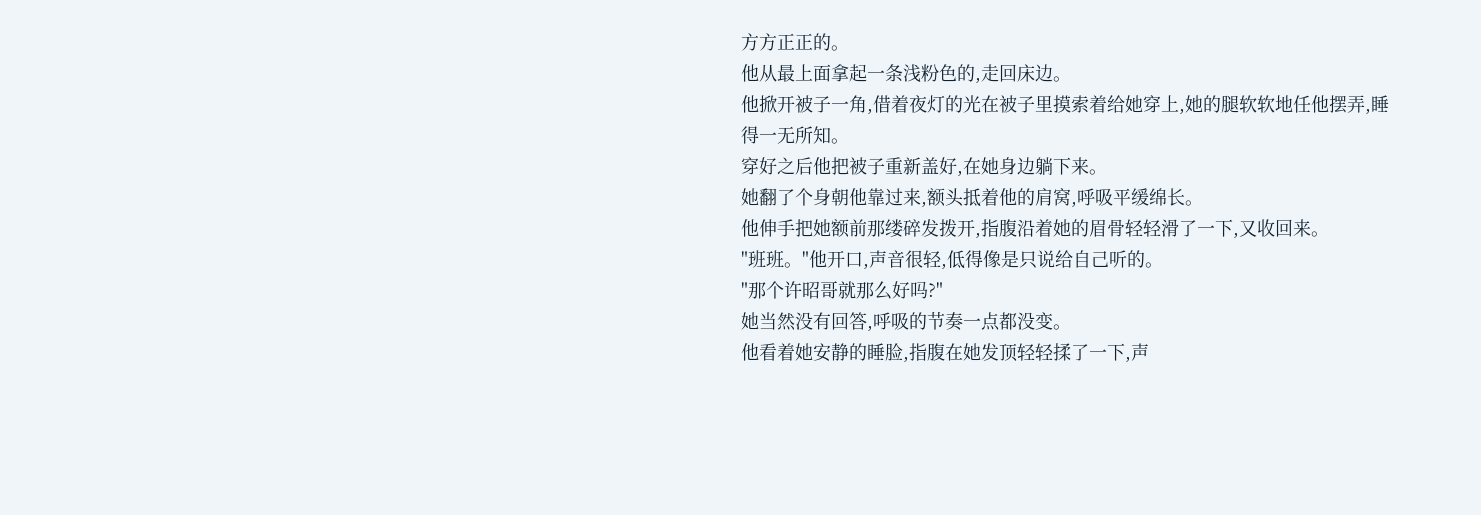方方正正的。
他从最上面拿起一条浅粉色的,走回床边。
他掀开被子一角,借着夜灯的光在被子里摸索着给她穿上,她的腿软软地任他摆弄,睡得一无所知。
穿好之后他把被子重新盖好,在她身边躺下来。
她翻了个身朝他靠过来,额头抵着他的肩窝,呼吸平缓绵长。
他伸手把她额前那缕碎发拨开,指腹沿着她的眉骨轻轻滑了一下,又收回来。
"班班。"他开口,声音很轻,低得像是只说给自己听的。
"那个许昭哥就那么好吗?"
她当然没有回答,呼吸的节奏一点都没变。
他看着她安静的睡脸,指腹在她发顶轻轻揉了一下,声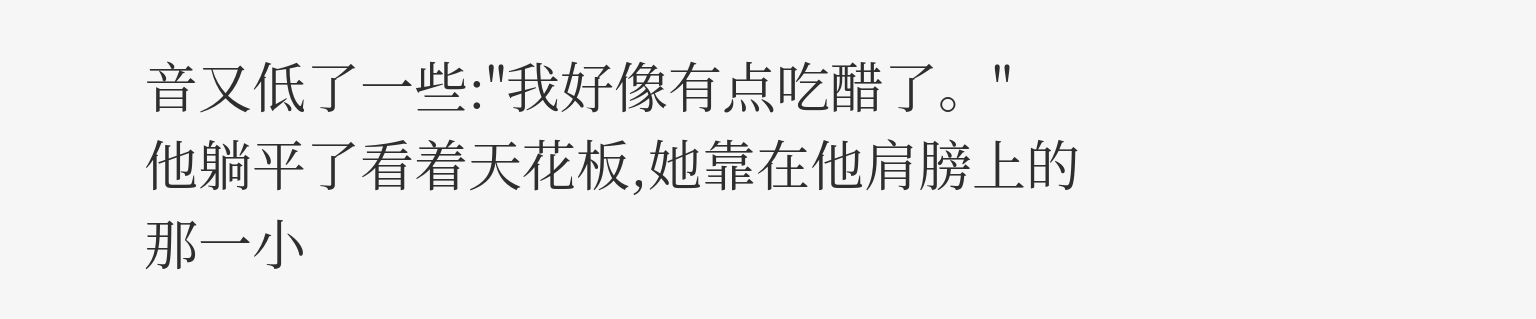音又低了一些:"我好像有点吃醋了。"
他躺平了看着天花板,她靠在他肩膀上的那一小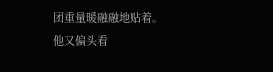团重量暖融融地贴着。
他又偏头看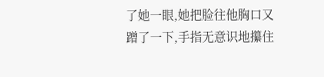了她一眼,她把脸往他胸口又蹭了一下,手指无意识地攥住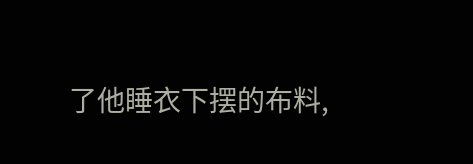了他睡衣下摆的布料,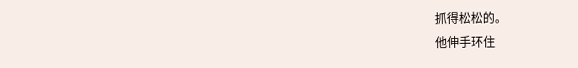抓得松松的。
他伸手环住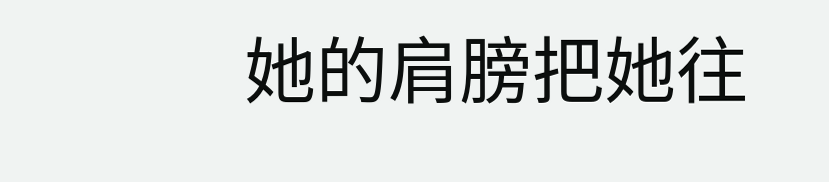她的肩膀把她往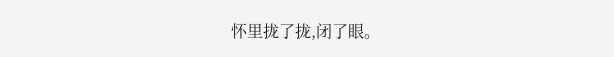怀里拢了拢,闭了眼。